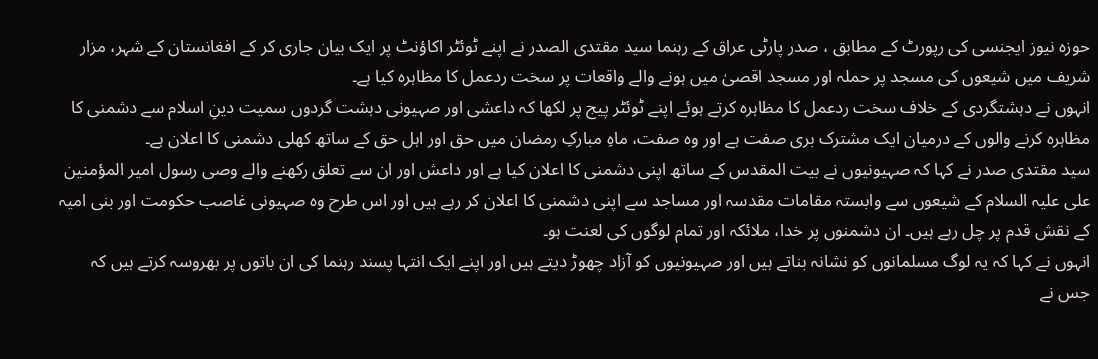حوزہ نیوز ایجنسی کی رپورٹ کے مطابق ، صدر پارٹی عراق کے رہنما سید مقتدی الصدر نے اپنے ٹوئٹر اکاؤنٹ پر ایک بیان جاری کر کے افغانستان کے شہر، مزار شریف میں شیعوں کی مسجد پر حملہ اور مسجد اقصیٰ میں ہونے والے واقعات پر سخت ردعمل کا مظاہرہ کیا ہے۔
انہوں نے دہشتگردی کے خلاف سخت ردعمل کا مظاہرہ کرتے ہوئے اپنے ٹوئٹر پیج پر لکھا کہ داعشی اور صہیونی دہشت گردوں سمیت دینِ اسلام سے دشمنی کا مظاہرہ کرنے والوں کے درمیان ایک مشترک بری صفت ہے اور وہ صفت، ماہِ مبارکِ رمضان میں حق اور اہل حق کے ساتھ کھلی دشمنی کا اعلان ہے۔
سید مقتدی صدر نے کہا کہ صہیونیوں نے بیت المقدس کے ساتھ اپنی دشمنی کا اعلان کیا ہے اور داعش اور ان سے تعلق رکھنے والے وصی رسول امیر المؤمنین علی علیہ السلام کے شیعوں سے وابستہ مقامات مقدسہ اور مساجد سے اپنی دشمنی کا اعلان کر رہے ہیں اور اس طرح وہ صہیونی غاصب حکومت اور بنی امیہ کے نقش قدم پر چل رہے ہیں۔ ان دشمنوں پر خدا، ملائکہ اور تمام لوگوں کی لعنت ہو۔
انہوں نے کہا کہ یہ لوگ مسلمانوں کو نشانہ بناتے ہیں اور صہیونیوں کو آزاد چھوڑ دیتے ہیں اور اپنے ایک انتہا پسند رہنما کی ان باتوں پر بھروسہ کرتے ہیں کہ جس نے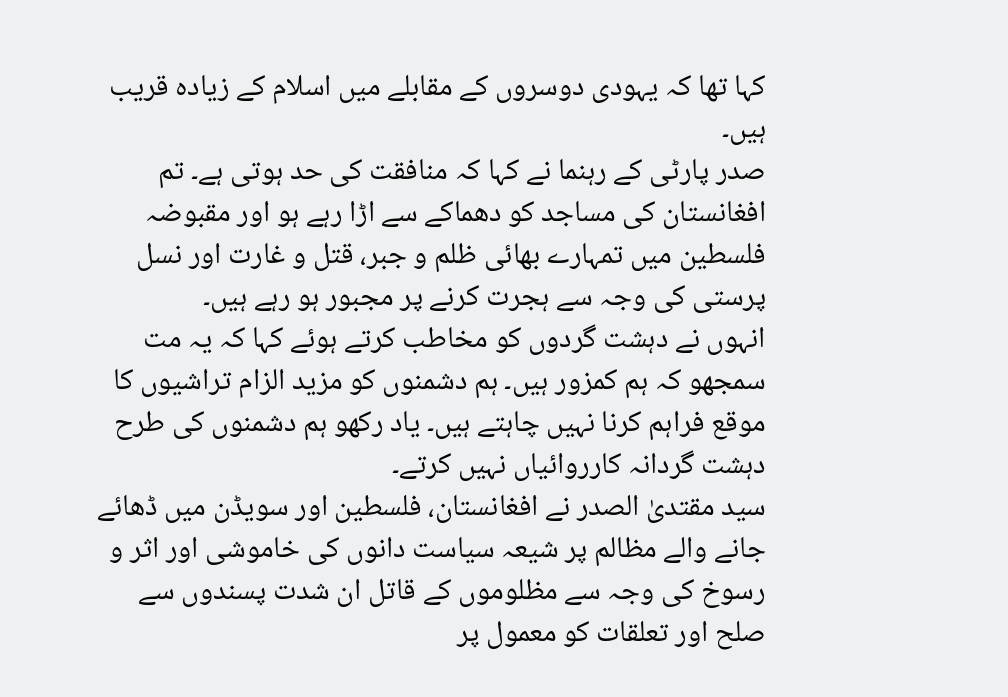کہا تھا کہ یہودی دوسروں کے مقابلے میں اسلام کے زیادہ قریب ہیں۔
صدر پارٹی کے رہنما نے کہا کہ منافقت کی حد ہوتی ہے۔ تم افغانستان کی مساجد کو دھماکے سے اڑا رہے ہو اور مقبوضہ فلسطین میں تمہارے بھائی ظلم و جبر، قتل و غارت اور نسل پرستی کی وجہ سے ہجرت کرنے پر مجبور ہو رہے ہیں۔
انہوں نے دہشت گردوں کو مخاطب کرتے ہوئے کہا کہ یہ مت سمجھو کہ ہم کمزور ہیں۔ ہم دشمنوں کو مزید الزام تراشیوں کا موقع فراہم کرنا نہیں چاہتے ہیں۔ یاد رکھو ہم دشمنوں کی طرح دہشت گردانہ کارروائیاں نہیں کرتے۔
سید مقتدیٰ الصدر نے افغانستان، فلسطین اور سویڈن میں ڈھائے جانے والے مظالم پر شیعہ سیاست دانوں کی خاموشی اور اثر و رسوخ کی وجہ سے مظلوموں کے قاتل ان شدت پسندوں سے صلح اور تعلقات کو معمول پر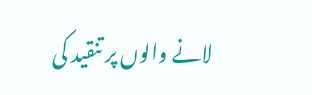لانے والوں پر تنقید کی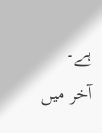ہے۔
آخر میں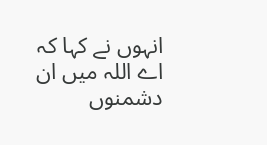انہوں نے کہا کہ اے اللہ میں ان دشمنوں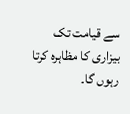سے قیامت تک بیزاری کا مظاہرہ کرتا رہوں گا۔